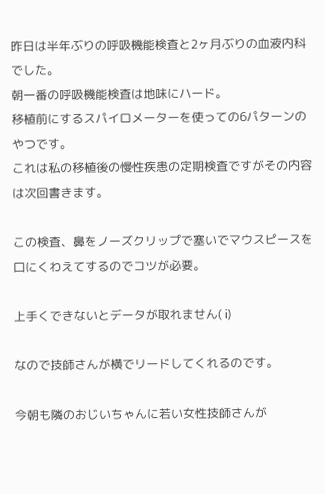昨日は半年ぶりの呼吸機能検査と2ヶ月ぶりの血液内科でした。
朝一番の呼吸機能検査は地味にハード。
移植前にするスパイロメーターを使っての6パターンのやつです。
これは私の移植後の慢性疾患の定期検査ですがその内容は次回書きます。

この検査、鼻をノーズクリップで塞いでマウスピースを口にくわえてするのでコツが必要。

上手くできないとデータが取れません( i)

なので技師さんが横でリードしてくれるのです。

今朝も隣のおじいちゃんに若い女性技師さんが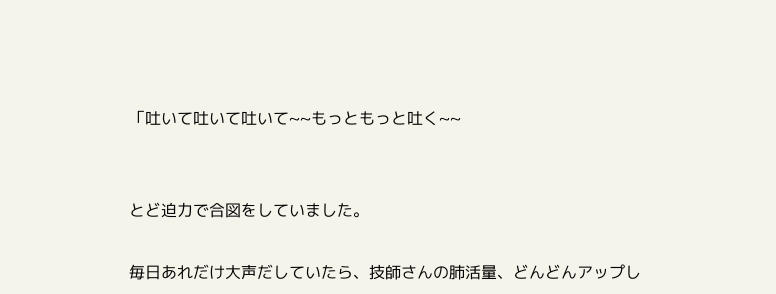「吐いて吐いて吐いて~~もっともっと吐く~~


とど迫力で合図をしていました。

毎日あれだけ大声だしていたら、技師さんの肺活量、どんどんアップし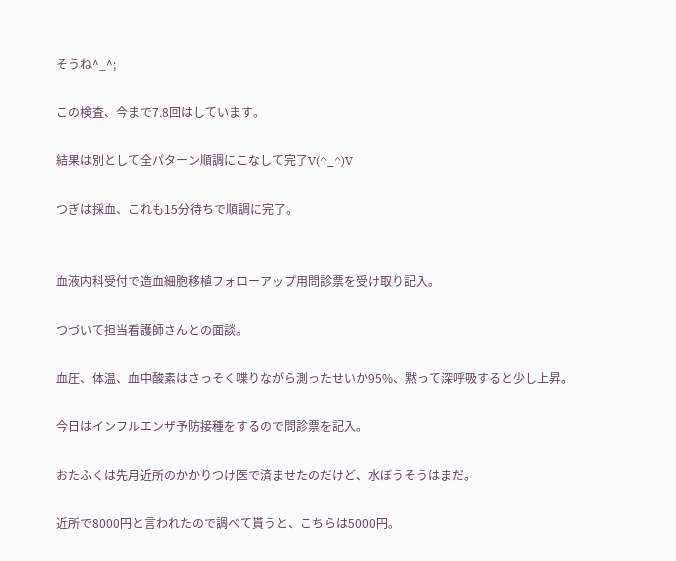そうね^_^;

この検査、今まで7.8回はしています。

結果は別として全パターン順調にこなして完了V(^_^)V

つぎは採血、これも15分待ちで順調に完了。


血液内科受付で造血細胞移植フォローアップ用問診票を受け取り記入。

つづいて担当看護師さんとの面談。

血圧、体温、血中酸素はさっそく喋りながら測ったせいか95%、黙って深呼吸すると少し上昇。

今日はインフルエンザ予防接種をするので問診票を記入。

おたふくは先月近所のかかりつけ医で済ませたのだけど、水ぼうそうはまだ。

近所で8000円と言われたので調べて貰うと、こちらは5000円。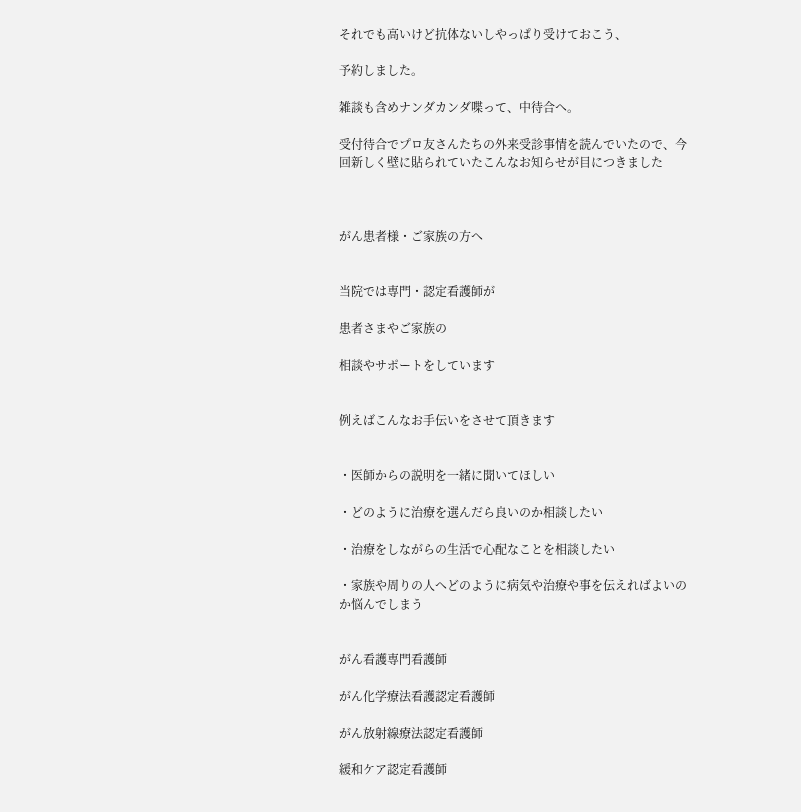それでも高いけど抗体ないしやっぱり受けておこう、

予約しました。

雑談も含めナンダカンダ喋って、中待合へ。

受付待合でプロ友さんたちの外来受診事情を読んでいたので、今回新しく壁に貼られていたこんなお知らせが目につきました



がん患者様・ご家族の方へ


当院では専門・認定看護師が

患者さまやご家族の

相談やサポートをしています


例えばこんなお手伝いをさせて頂きます


・医師からの説明を一緒に聞いてほしい

・どのように治療を選んだら良いのか相談したい

・治療をしながらの生活で心配なことを相談したい

・家族や周りの人へどのように病気や治療や事を伝えればよいのか悩んでしまう


がん看護専門看護師

がん化学療法看護認定看護師

がん放射線療法認定看護師

緩和ケア認定看護師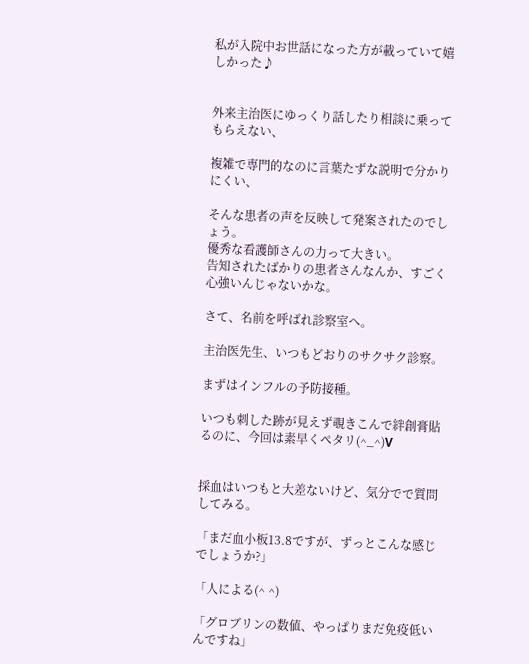私が入院中お世話になった方が載っていて嬉しかった♪


外来主治医にゆっくり話したり相談に乗ってもらえない、

複雑で専門的なのに言葉たずな説明で分かりにくい、

そんな患者の声を反映して発案されたのでしょう。
優秀な看護師さんの力って大きい。
告知されたばかりの患者さんなんか、すごく心強いんじゃないかな。

さて、名前を呼ばれ診察室へ。

主治医先生、いつもどおりのサクサク診察。

まずはインフルの予防接種。

いつも刺した跡が見えず覗きこんで絆創膏貼るのに、今回は素早くペタリ(^_^)V


採血はいつもと大差ないけど、気分でで質問してみる。

「まだ血小板13.8ですが、ずっとこんな感じでしょうか?」

「人による(^ ^)

「グロブリンの数値、やっぱりまだ免疫低いんですね」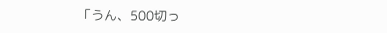「うん、500切っ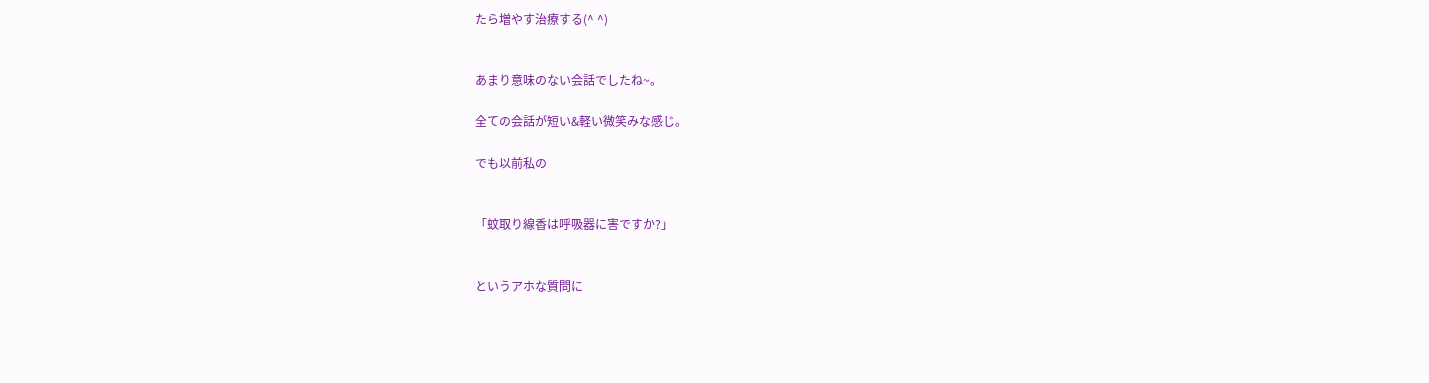たら増やす治療する(^ ^)


あまり意味のない会話でしたね~。

全ての会話が短い&軽い微笑みな感じ。

でも以前私の


「蚊取り線香は呼吸器に害ですか?」


というアホな質問に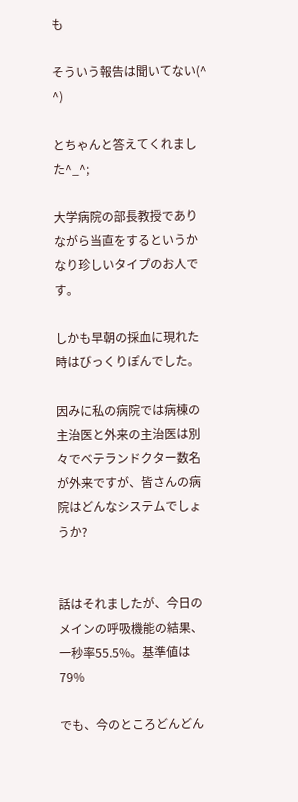も

そういう報告は聞いてない(^ ^)

とちゃんと答えてくれました^_^;

大学病院の部長教授でありながら当直をするというかなり珍しいタイプのお人です。

しかも早朝の採血に現れた時はびっくりぽんでした。

因みに私の病院では病棟の主治医と外来の主治医は別々でべテランドクター数名が外来ですが、皆さんの病院はどんなシステムでしょうか?


話はそれましたが、今日のメインの呼吸機能の結果、一秒率55.5%。基準値は79%

でも、今のところどんどん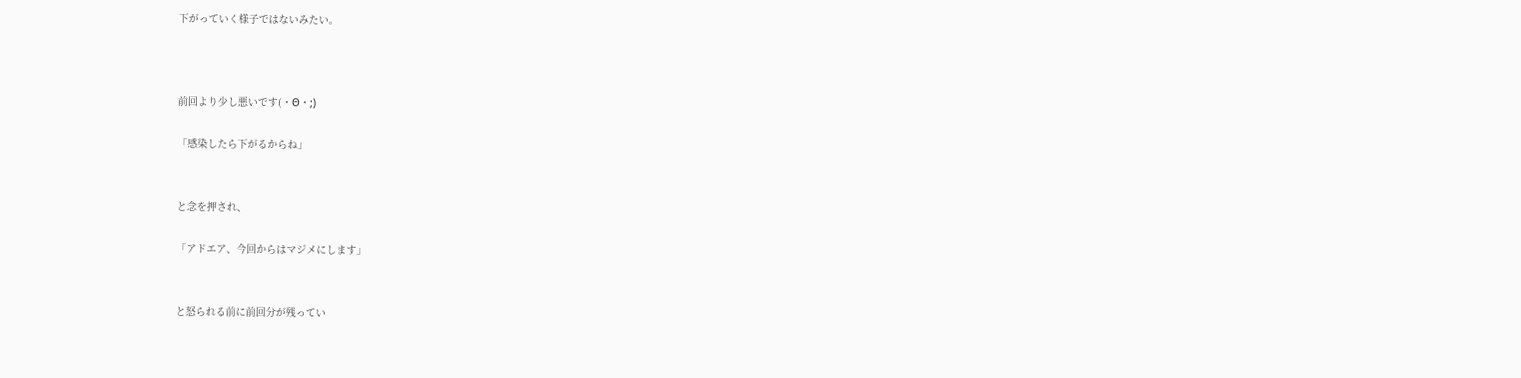下がっていく様子ではないみたい。



前回より少し悪いです(・Θ・;)

「感染したら下がるからね」


と念を押され、

「アドエア、今回からはマジメにします」


と怒られる前に前回分が残ってい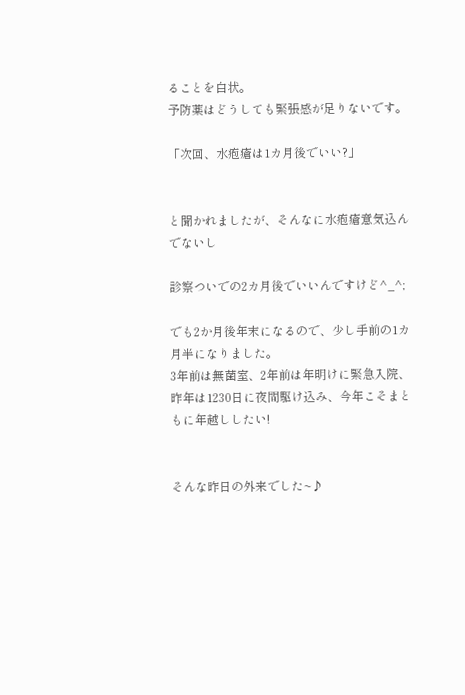ることを白状。
予防薬はどうしても緊張感が足りないです。

「次回、水疱瘡は1カ月後でいい?」


と聞かれましたが、そんなに水疱瘡意気込んでないし

診察ついでの2カ月後でいいんですけど^_^;

でも2か月後年末になるので、少し手前の1カ月半になりました。
3年前は無菌室、2年前は年明けに緊急入院、昨年は1230日に夜間駆け込み、今年こそまともに年越ししたい!


そんな昨日の外来でした~♪